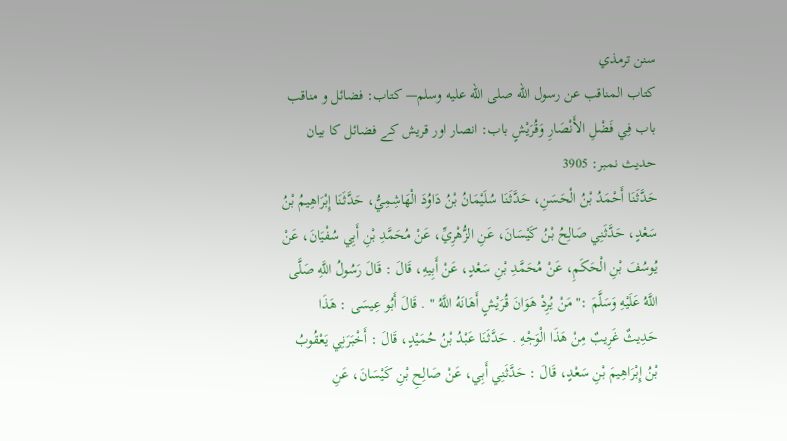سنن ترمذي
كتاب المناقب عن رسول الله صلى الله عليه وسلم— کتاب: فضائل و مناقب
باب فِي فَضْلِ الأَنْصَارِ وَقُرَيْشٍ باب: انصار اور قریش کے فضائل کا بیان
حدیث نمبر: 3905
حَدَّثَنَا أَحْمَدُ بْنُ الْحَسَنِ، حَدَّثَنَا سُلَيْمَانُ بْنُ دَاوُدَ الْهَاشِمِيُّ، حَدَّثَنَا إِبْرَاهِيمُ بْنُ سَعْدٍ، حَدَّثَنِي صَالِحُ بْنُ كَيْسَانَ، عَنِ الزُّهْرِيِّ، عَنْ مُحَمَّدِ بْنِ أَبِي سُفْيَانَ، عَنْ يُوسُفَ بْنِ الْحَكَمِ، عَنْ مُحَمَّدِ بْنِ سَعْدٍ، عَنْ أَبِيهِ، قَالَ : قَالَ رَسُولُ اللَّهِ صَلَّى اللَّهُ عَلَيْهِ وَسَلَّمَ :" مَنْ يُرِدْ هَوَانَ قُرَيْشٍ أَهَانَهُ اللَّهُ " . قَالَ أَبُو عِيسَى : هَذَا حَدِيثٌ غَرِيبٌ مِنْ هَذَا الْوَجْهِ . حَدَّثَنَا عَبْدُ بْنُ حُمَيْدٍ، قَالَ : أَخْبَرَنِي يَعْقُوبُ بْنُ إِبْرَاهِيمَ بْنِ سَعْدٍ، قَالَ : حَدَّثَنِي أَبِي، عَنْ صَالِحِ بْنِ كَيْسَانَ، عَنِ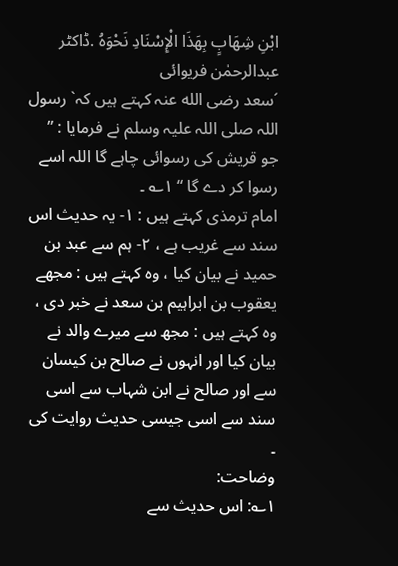ابْنِ شِهَابٍ بِهَذَا الْإِسْنَادِ نَحْوَهُ .ڈاکٹر عبدالرحمٰن فریوائی
´سعد رضی الله عنہ کہتے ہیں کہ` رسول اللہ صلی اللہ علیہ وسلم نے فرمایا : ” جو قریش کی رسوائی چاہے گا اللہ اسے رسوا کر دے گا “ ۱؎ ۔
امام ترمذی کہتے ہیں : ۱- یہ حدیث اس سند سے غریب ہے ، ۲- ہم سے عبد بن حمید نے بیان کیا ، وہ کہتے ہیں : مجھے یعقوب بن ابراہیم بن سعد نے خبر دی ، وہ کہتے ہیں : مجھ سے میرے والد نے بیان کیا اور انہوں نے صالح بن کیسان سے اور صالح نے ابن شہاب سے اسی سند سے اسی جیسی حدیث روایت کی ۔
وضاحت:
۱؎: اس حدیث سے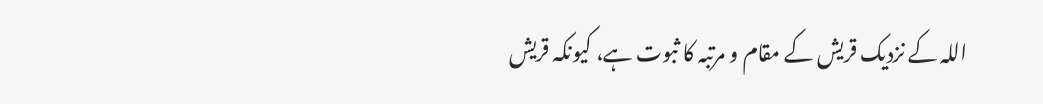اللہ کے نزدیک قریش کے مقام و مرتبہ کا ثبوت ہے، کیونکہ قریش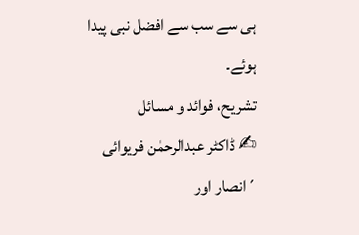ہی سے سب سے افضل نبی پیدا ہوئے۔
تشریح، فوائد و مسائل
✍ ڈاکٹر عبدالرحمٰن فریوائی
´انصار اور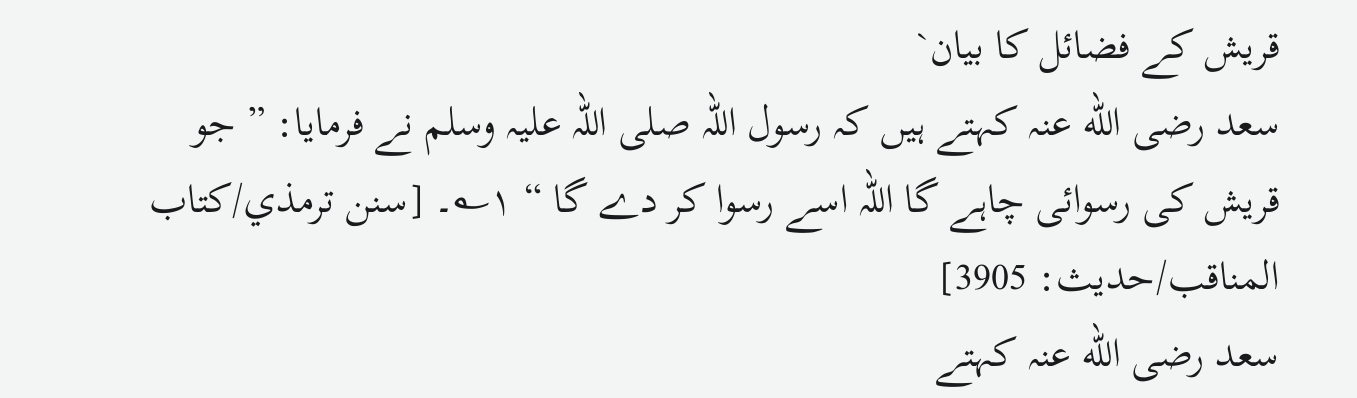قریش کے فضائل کا بیان`
سعد رضی الله عنہ کہتے ہیں کہ رسول اللہ صلی اللہ علیہ وسلم نے فرمایا: ” جو قریش کی رسوائی چاہے گا اللہ اسے رسوا کر دے گا “ ۱؎۔ [سنن ترمذي/كتاب المناقب/حدیث: 3905]
سعد رضی الله عنہ کہتے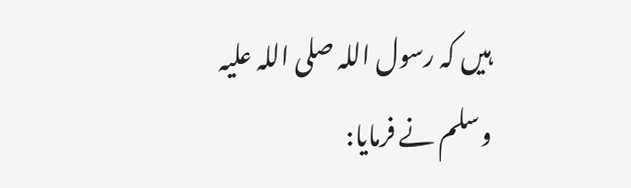ہیں کہ رسول اللہ صلی اللہ علیہ وسلم نے فرمایا: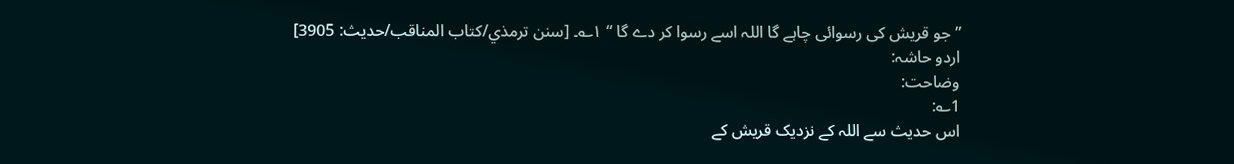” جو قریش کی رسوائی چاہے گا اللہ اسے رسوا کر دے گا “ ۱؎۔ [سنن ترمذي/كتاب المناقب/حدیث: 3905]
اردو حاشہ:
وضاحت:
1؎:
اس حدیث سے اللہ کے نزدیک قریش کے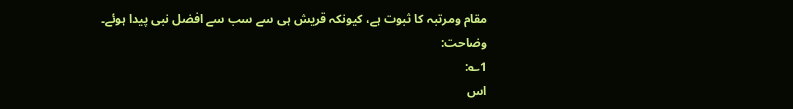مقام ومرتبہ کا ثبوت ہے، کیونکہ قریش ہی سے سب سے افضل نبی پیدا ہوئے۔
وضاحت:
1؎:
اس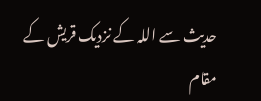حدیث سے اللہ کے نزدیک قریش کے مقام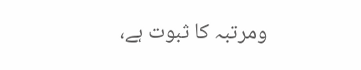ومرتبہ کا ثبوت ہے،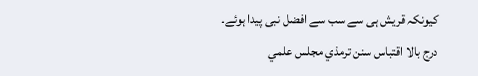کیونکہ قریش ہی سے سب سے افضل نبی پیدا ہوئے۔
درج بالا اقتباس سنن ترمذي مجلس علمي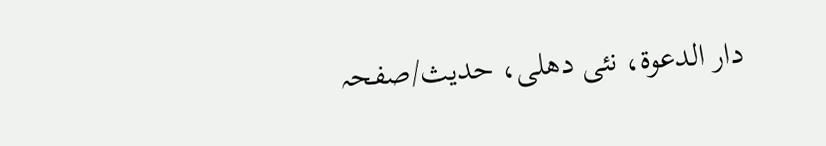دار الدعوة، نئى دهلى، حدیث/صفحہ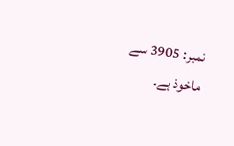نمبر: 3905 سے ماخوذ ہے۔